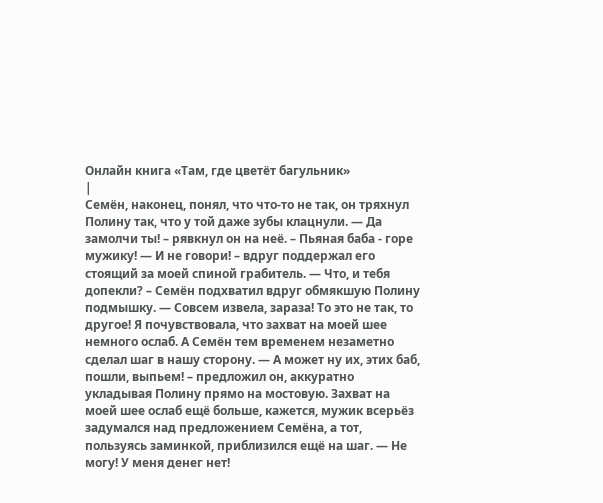Онлайн книга «Там, где цветёт багульник»
|
Семён, наконец, понял, что что-то не так, он тряхнул Полину так, что у той даже зубы клацнули. — Да замолчи ты! – рявкнул он на неё. – Пьяная баба - горе мужику! — И не говори! – вдруг поддержал его стоящий за моей спиной грабитель. — Что, и тебя допекли? – Семён подхватил вдруг обмякшую Полину подмышку. — Совсем извела, зараза! То это не так, то другое! Я почувствовала, что захват на моей шее немного ослаб. А Семён тем временем незаметно сделал шаг в нашу сторону. — А может ну их, этих баб, пошли, выпьем! – предложил он, аккуратно укладывая Полину прямо на мостовую. Захват на моей шее ослаб ещё больше, кажется, мужик всерьёз задумался над предложением Семёна, а тот, пользуясь заминкой, приблизился ещё на шаг. — Не могу! У меня денег нет!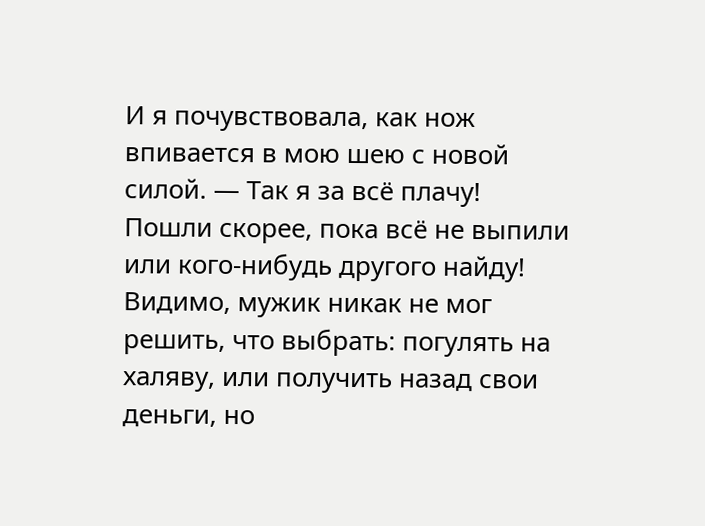И я почувствовала, как нож впивается в мою шею с новой силой. — Так я за всё плачу! Пошли скорее, пока всё не выпили или кого-нибудь другого найду! Видимо, мужик никак не мог решить, что выбрать: погулять на халяву, или получить назад свои деньги, но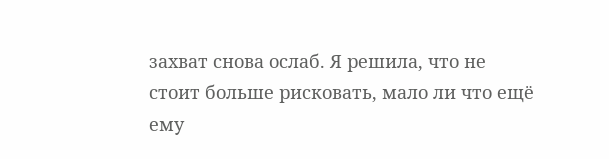захват снова ослаб. Я решила, что не стоит больше рисковать, мало ли что ещё ему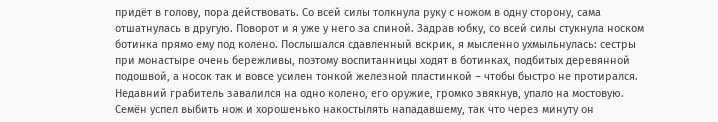придёт в голову, пора действовать. Со всей силы толкнула руку с ножом в одну сторону, сама отшатнулась в другую. Поворот и я уже у него за спиной. Задрав юбку, со всей силы стукнула носком ботинка прямо ему под колено. Послышался сдавленный вскрик, я мысленно ухмыльнулась: сестры при монастыре очень бережливы, поэтому воспитанницы ходят в ботинках, подбитых деревянной подошвой, а носок так и вовсе усилен тонкой железной пластинкой – чтобы быстро не протирался. Недавний грабитель завалился на одно колено, его оружие, громко звякнув, упало на мостовую. Семён успел выбить нож и хорошенько накостылять нападавшему, так что через минуту он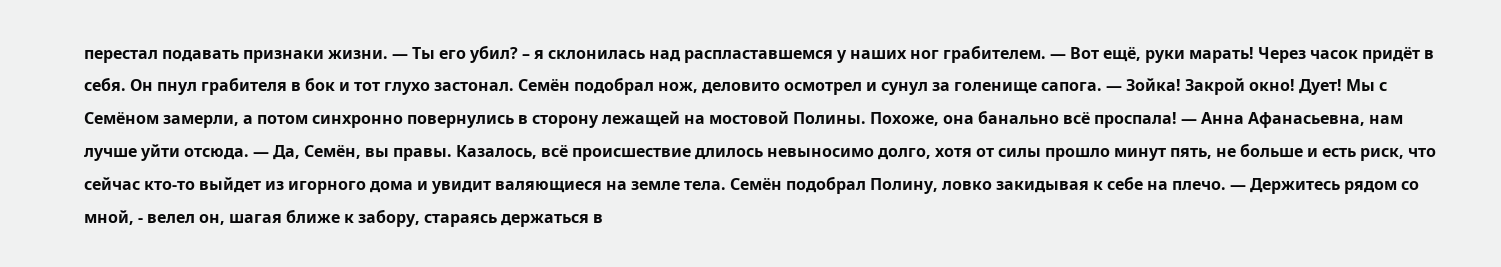перестал подавать признаки жизни. — Ты его убил? – я склонилась над распластавшемся у наших ног грабителем. — Вот ещё, руки марать! Через часок придёт в себя. Он пнул грабителя в бок и тот глухо застонал. Семён подобрал нож, деловито осмотрел и сунул за голенище сапога. — Зойка! Закрой окно! Дует! Мы с Семёном замерли, а потом синхронно повернулись в сторону лежащей на мостовой Полины. Похоже, она банально всё проспала! — Анна Афанасьевна, нам лучше уйти отсюда. — Да, Семён, вы правы. Казалось, всё происшествие длилось невыносимо долго, хотя от силы прошло минут пять, не больше и есть риск, что сейчас кто-то выйдет из игорного дома и увидит валяющиеся на земле тела. Семён подобрал Полину, ловко закидывая к себе на плечо. — Держитесь рядом со мной, - велел он, шагая ближе к забору, стараясь держаться в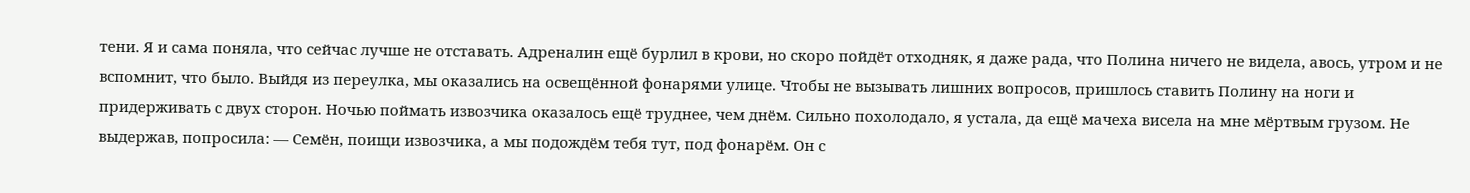тени. Я и сама поняла, что сейчас лучше не отставать. Адреналин ещё бурлил в крови, но скоро пойдёт отходняк, я даже рада, что Полина ничего не видела, авось, утром и не вспомнит, что было. Выйдя из переулка, мы оказались на освещённой фонарями улице. Чтобы не вызывать лишних вопросов, пришлось ставить Полину на ноги и придерживать с двух сторон. Ночью поймать извозчика оказалось ещё труднее, чем днём. Сильно похолодало, я устала, да ещё мачеха висела на мне мёртвым грузом. Не выдержав, попросила: — Семён, поищи извозчика, а мы подождём тебя тут, под фонарём. Он с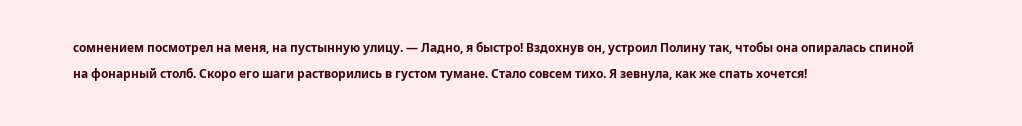сомнением посмотрел на меня, на пустынную улицу. — Ладно, я быстро! Вздохнув он, устроил Полину так, чтобы она опиралась спиной на фонарный столб. Скоро его шаги растворились в густом тумане. Стало совсем тихо. Я зевнула, как же спать хочется!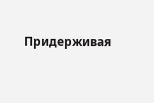Придерживая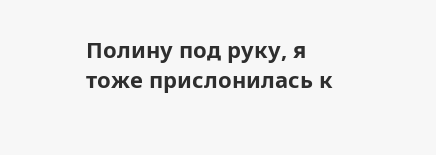Полину под руку, я тоже прислонилась к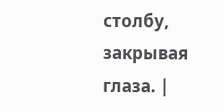столбу, закрывая глаза. |